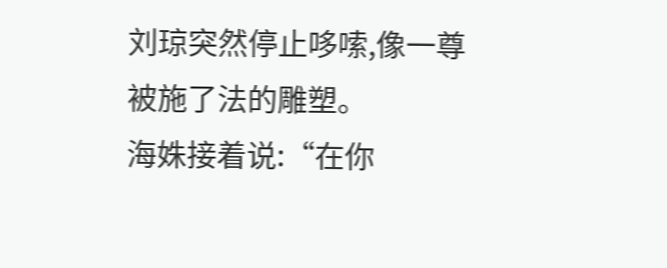刘琼突然停止哆嗦,像一尊被施了法的雕塑。
海姝接着说:“在你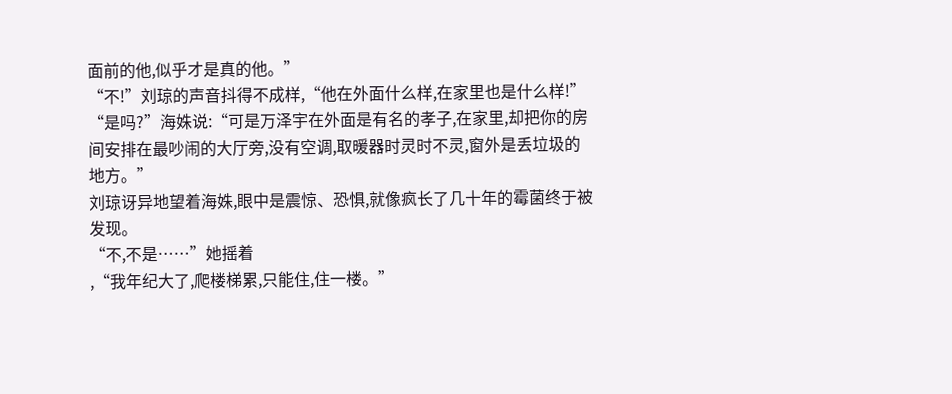面前的他,似乎才是真的他。”
“不!”刘琼的声音抖得不成样,“他在外面什么样,在家里也是什么样!”
“是吗?”海姝说:“可是万泽宇在外面是有名的孝子,在家里,却把你的房间安排在最吵闹的大厅旁,没有空调,取暖器时灵时不灵,窗外是丢垃圾的地方。”
刘琼讶异地望着海姝,眼中是震惊、恐惧,就像疯长了几十年的霉菌终于被
发现。
“不,不是……”她摇着
,“我年纪大了,爬楼梯累,只能住,住一楼。”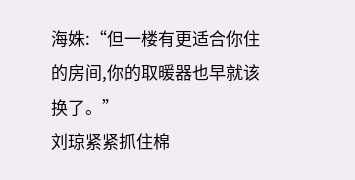海姝:“但一楼有更适合你住的房间,你的取暖器也早就该换了。”
刘琼紧紧抓住棉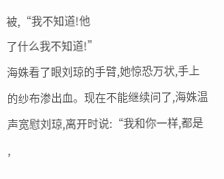被,“我不知道!他
了什么我不知道!”
海姝看了眼刘琼的手臂,她惊恐万状,手上的纱布渗出血。现在不能继续问了,海姝温声宽慰刘琼,离开时说:“我和你一样,都是
,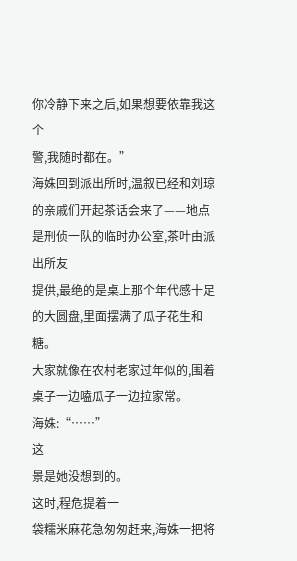你冷静下来之后,如果想要依靠我这个
警,我随时都在。”
海姝回到派出所时,温叙已经和刘琼的亲戚们开起茶话会来了——地点是刑侦一队的临时办公室,茶叶由派出所友
提供,最绝的是桌上那个年代感十足的大圆盘,里面摆满了瓜子花生和糖。
大家就像在农村老家过年似的,围着桌子一边嗑瓜子一边拉家常。
海姝:“……”
这
景是她没想到的。
这时,程危提着一
袋糯米麻花急匆匆赶来,海姝一把将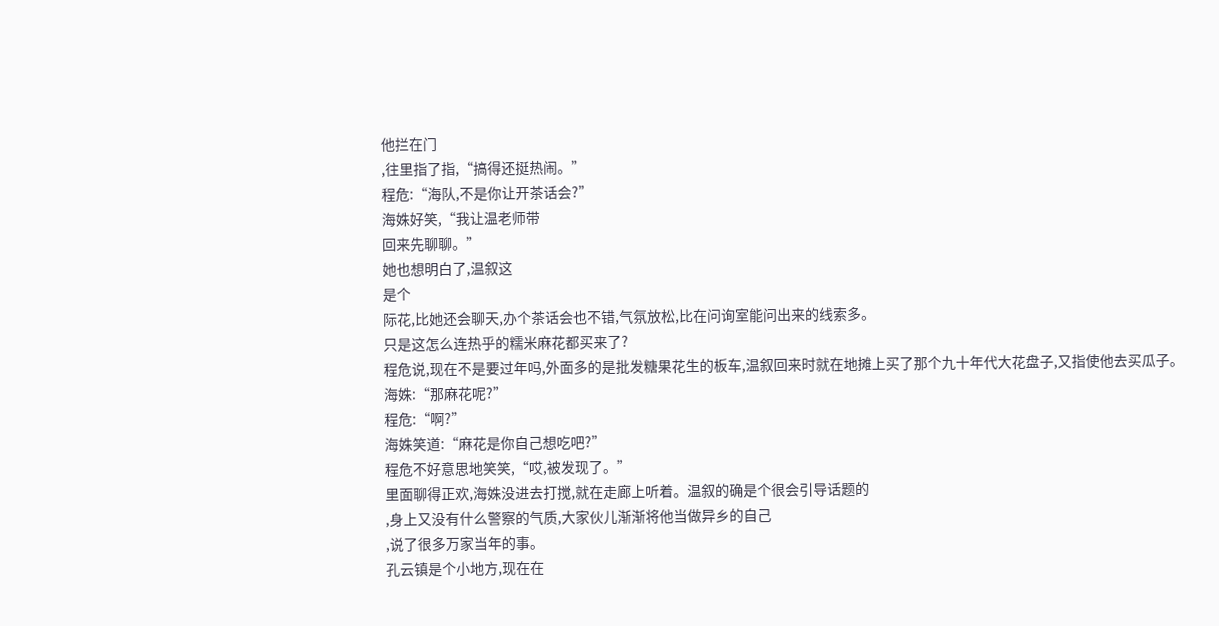他拦在门
,往里指了指,“搞得还挺热闹。”
程危:“海队,不是你让开茶话会?”
海姝好笑,“我让温老师带
回来先聊聊。”
她也想明白了,温叙这
是个
际花,比她还会聊天,办个茶话会也不错,气氛放松,比在问询室能问出来的线索多。
只是这怎么连热乎的糯米麻花都买来了?
程危说,现在不是要过年吗,外面多的是批发糖果花生的板车,温叙回来时就在地摊上买了那个九十年代大花盘子,又指使他去买瓜子。
海姝:“那麻花呢?”
程危:“啊?”
海姝笑道:“麻花是你自己想吃吧?”
程危不好意思地笑笑,“哎,被发现了。”
里面聊得正欢,海姝没进去打搅,就在走廊上听着。温叙的确是个很会引导话题的
,身上又没有什么警察的气质,大家伙儿渐渐将他当做异乡的自己
,说了很多万家当年的事。
孔云镇是个小地方,现在在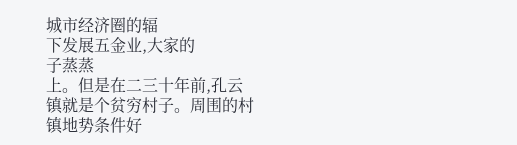城市经济圈的辐
下发展五金业,大家的
子蒸蒸
上。但是在二三十年前,孔云镇就是个贫穷村子。周围的村镇地势条件好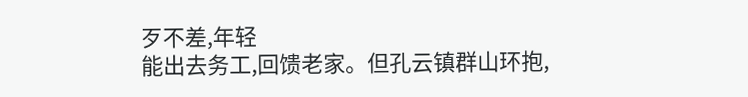歹不差,年轻
能出去务工,回馈老家。但孔云镇群山环抱,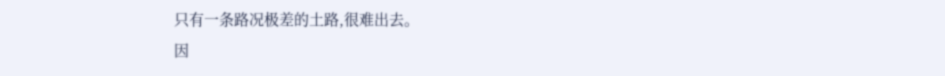只有一条路况极差的土路,很难出去。
因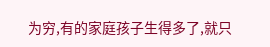为穷,有的家庭孩子生得多了,就只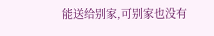能送给别家,可别家也没有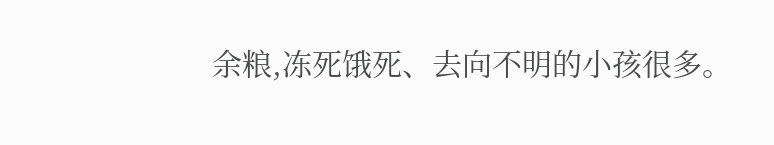余粮,冻死饿死、去向不明的小孩很多。